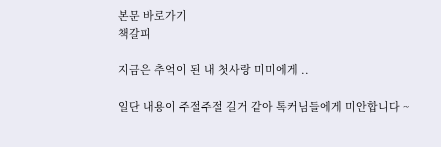본문 바로가기
책갈피

지금은 추억이 된 내 첫사랑 미미에게 ..

일단 내용이 주절주절 길거 같아 톡커님들에게 미안합니다 ~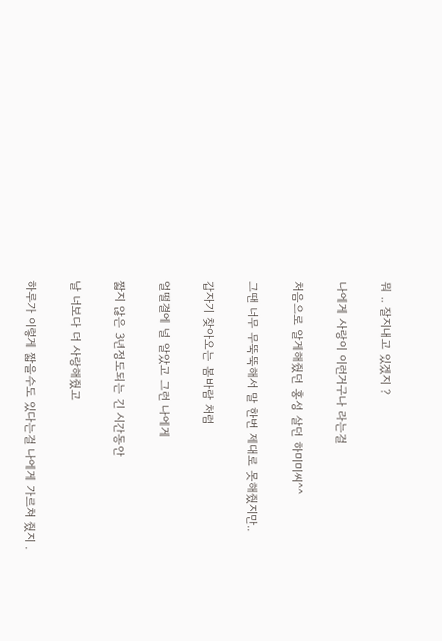뭐 .. 잘지내고 있겠지 ?

나에게 사랑이 이런거구나 라는걸

처음으로 알게해줬던 홍성 살던 하미미씨^^

그땐 너무 무뚝뚝해서 말 한번 제대로 못해줬지만..

갑자기 찾아오는 봄바람 처럼

얼떨결에 널 알았고 그런 나에게

짧지 않은 3년정도되는 긴 시간동안

날 너보다 더 사랑해줬고

하루가 이렇게 짧을수도 있다는걸 나에게 가르쳐 줬지 .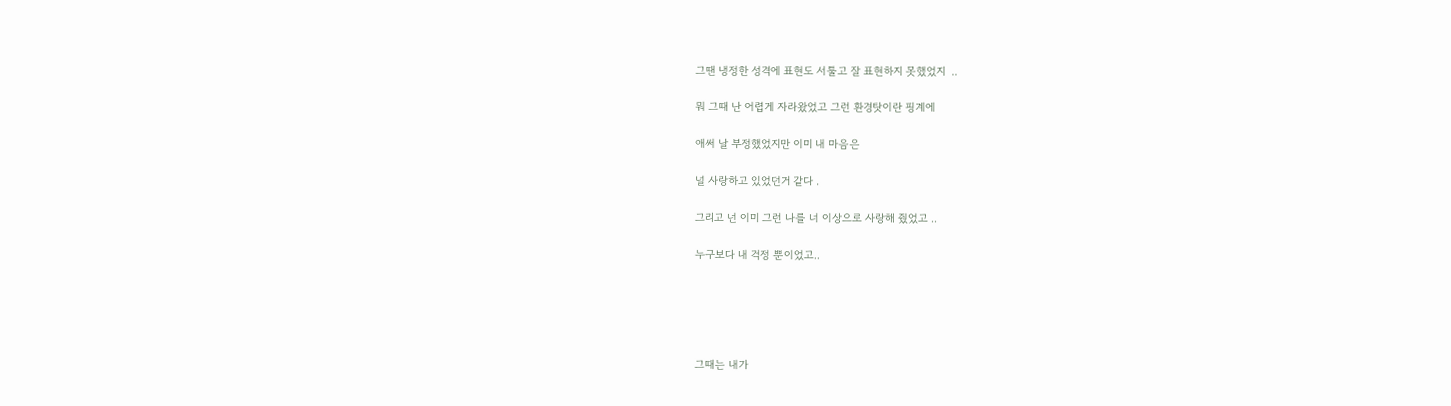그땐 냉정한 성격에 표현도 서툴고 잘 표현하지 못했었지  ..

뭐 그때 난 어렵게 자라왔었고 그런 환경탓이란 핑계에

애써 날 부정했었지만 이미 내 마음은

널 사랑하고 있었던거 같다 .

그리고 넌 이미 그런 나를 너 이상으로 사랑해 줬었고 ..

누구보다 내 걱정 뿐이었고..





그때는 내가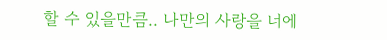할 수 있을만큼.. 나만의 사랑을 너에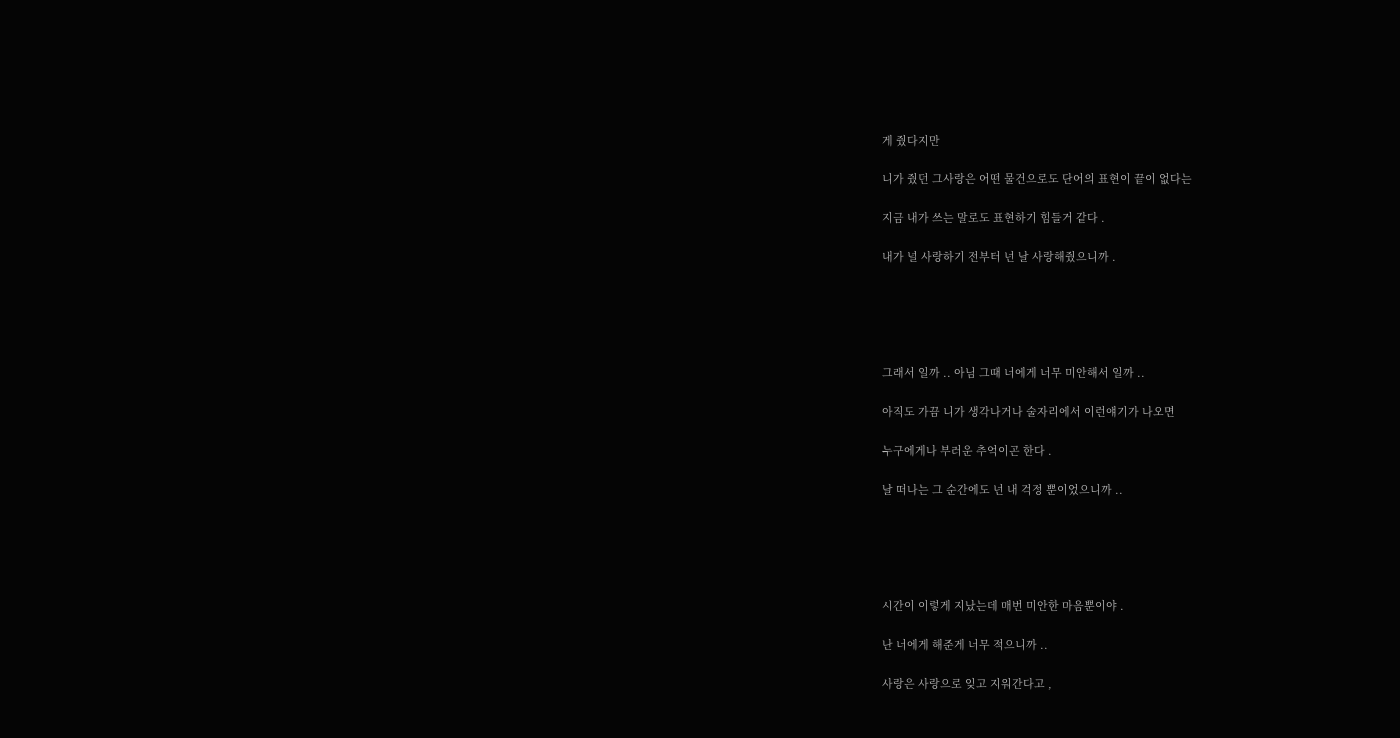게 줬다지만

니가 줬던 그사랑은 어떤 물건으로도 단어의 표현이 끝이 없다는

지금 내가 쓰는 말로도 표현하기 힘들거 같다 .

내가 널 사랑하기 전부터 넌 날 사랑해줬으니까 .





그래서 일까 .. 아님 그때 너에게 너무 미안해서 일까 ..

아직도 가끔 니가 생각나거나 술자리에서 이런얘기가 나오면

누구에게나 부러운 추억이곤 한다 .

날 떠나는 그 순간에도 넌 내 걱정 뿐이었으니까 ..





시간이 이렇게 지났는데 매번 미안한 마음뿐이야 .

난 너에게 해준게 너무 적으니까 ..

사랑은 사랑으로 잊고 지워간다고 ,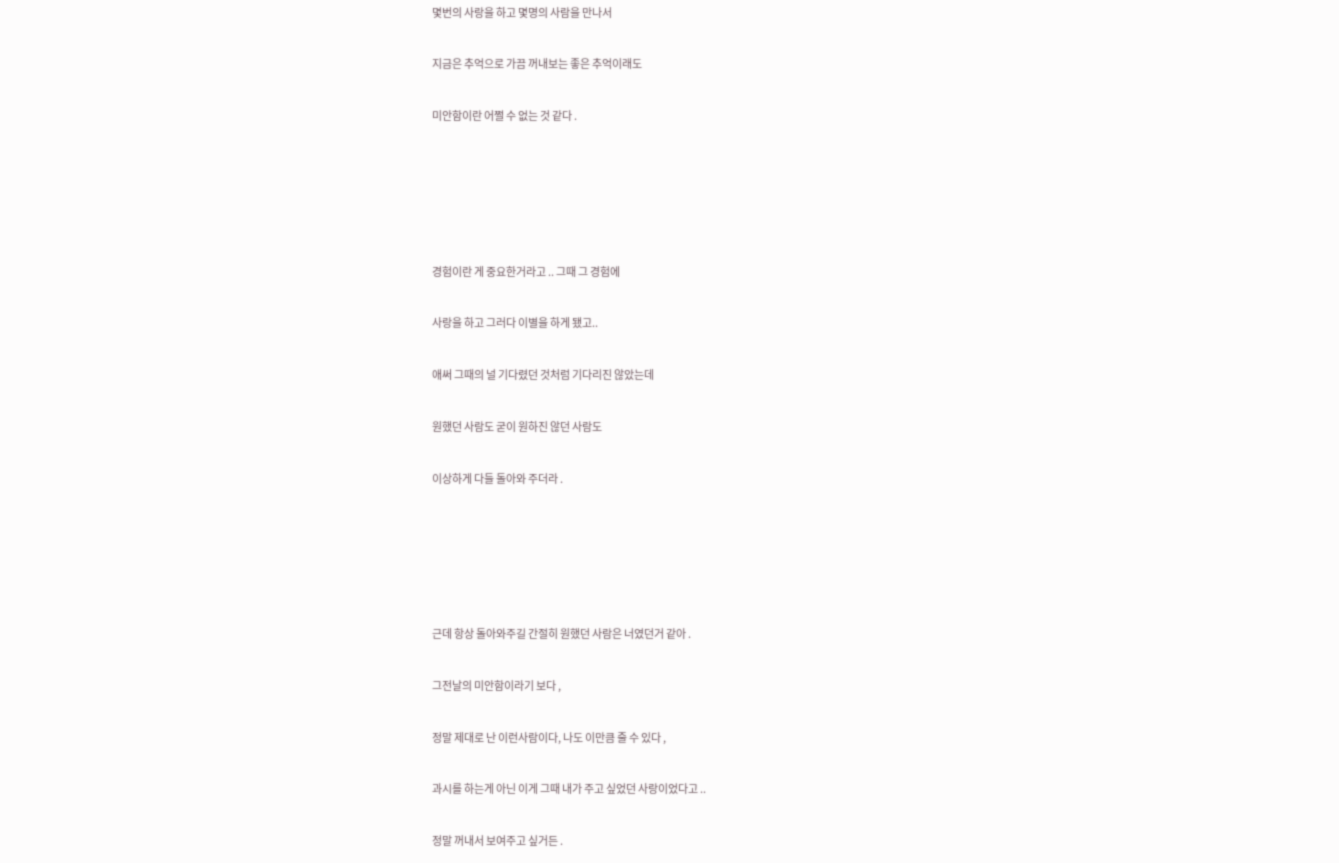몇번의 사랑을 하고 몇명의 사람을 만나서

지금은 추억으로 가끔 꺼내보는 좋은 추억이래도

미안함이란 어쩔 수 없는 것 같다 .





경험이란 게 중요한거라고 .. 그때 그 경험에

사랑을 하고 그러다 이별을 하게 됐고..

애써 그때의 널 기다렸던 것처럼 기다리진 않았는데

원했던 사람도 굳이 원하진 않던 사람도

이상하게 다들 돌아와 주더라 .





근데 항상 돌아와주길 간절히 원했던 사람은 너였던거 같아 .

그전날의 미안함이라기 보다 ,

정말 제대로 난 이런사람이다, 나도 이만큼 줄 수 있다 ,

과시를 하는게 아닌 이게 그때 내가 주고 싶었던 사랑이었다고 ..

정말 꺼내서 보여주고 싶거든 .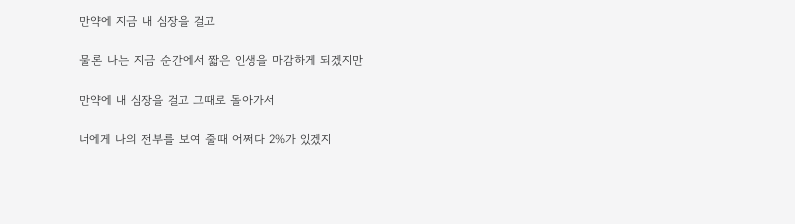만약에 지금 내 심장을 걸고

물론 나는 지금 순간에서 짧은 인생을 마감하게 되겠지만

만약에 내 심장을 걸고 그때로 돌아가서

너에게 나의 전부를 보여 줄때 어쩌다 2%가 있겠지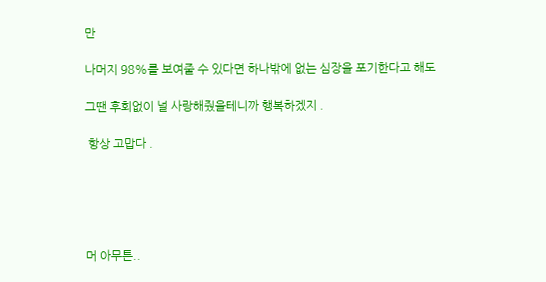만

나머지 98%를 보여줄 수 있다면 하나밖에 없는 심장을 포기한다고 해도

그땐 후회없이 널 사랑해줬을테니까 행복하겠지 .

 항상 고맙다 .





머 아무튼..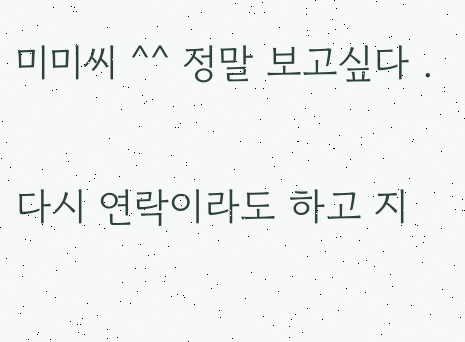미미씨 ^^ 정말 보고싶다 .

다시 연락이라도 하고 지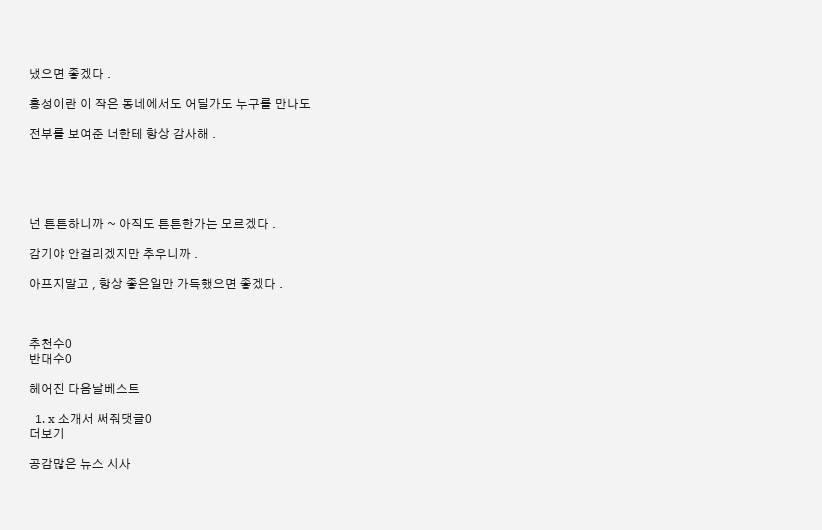냈으면 좋겠다 .

홍성이란 이 작은 동네에서도 어딜가도 누구를 만나도

전부를 보여준 너한테 항상 감사해 .





넌 튼튼하니까 ~ 아직도 튼튼한가는 모르겠다 .

감기야 안걸리겠지만 추우니까 .

아프지말고 , 항상 좋은일만 가득했으면 좋겠다 .



추천수0
반대수0

헤어진 다음날베스트

  1. x 소개서 써줘댓글0
더보기

공감많은 뉴스 시사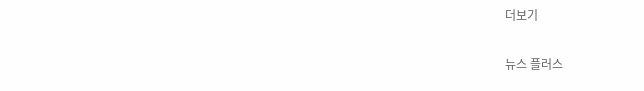더보기

뉴스 플러스